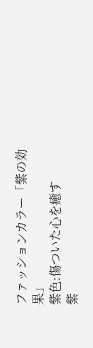ファッションカラー「紫の効果」
紫色:傷ついた心を癒す
紫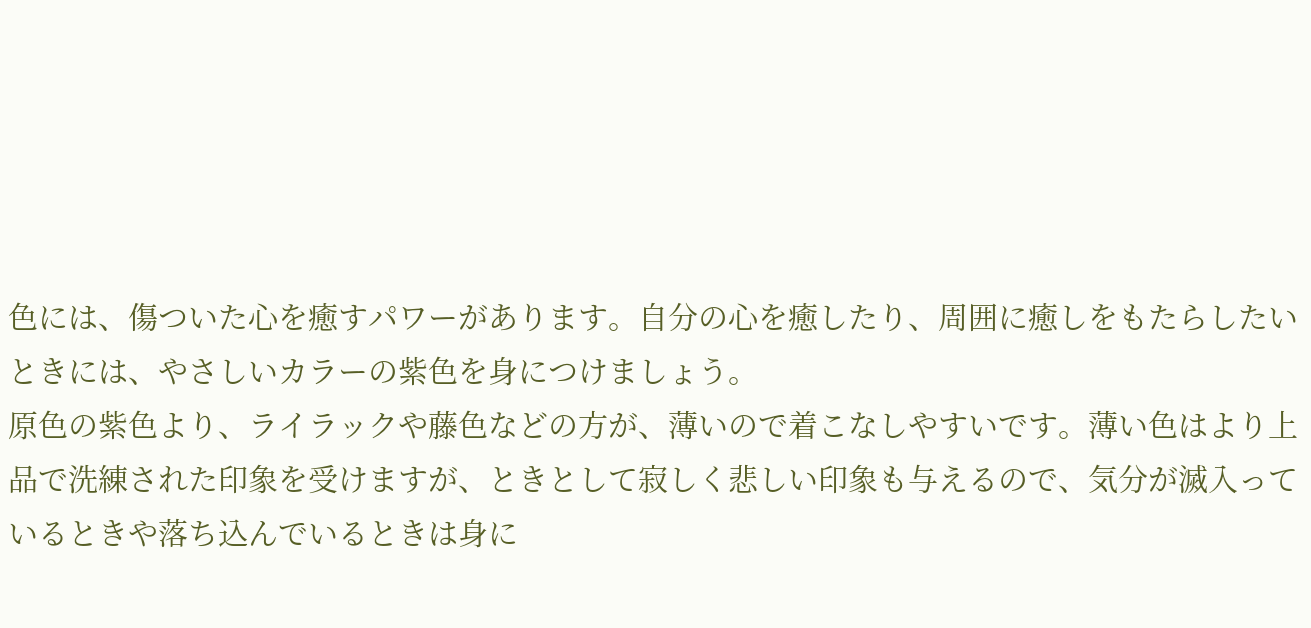色には、傷ついた心を癒すパワーがあります。自分の心を癒したり、周囲に癒しをもたらしたいときには、やさしいカラーの紫色を身につけましょう。
原色の紫色より、ライラックや藤色などの方が、薄いので着こなしやすいです。薄い色はより上品で洗練された印象を受けますが、ときとして寂しく悲しい印象も与えるので、気分が滅入っているときや落ち込んでいるときは身に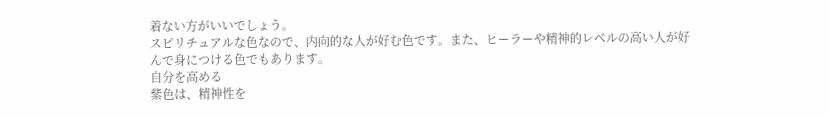着ない方がいいでしょう。
スピリチュアルな色なので、内向的な人が好む色です。また、ヒーラーや精神的レベルの高い人が好んで身につける色でもあります。
自分を高める
紫色は、精神性を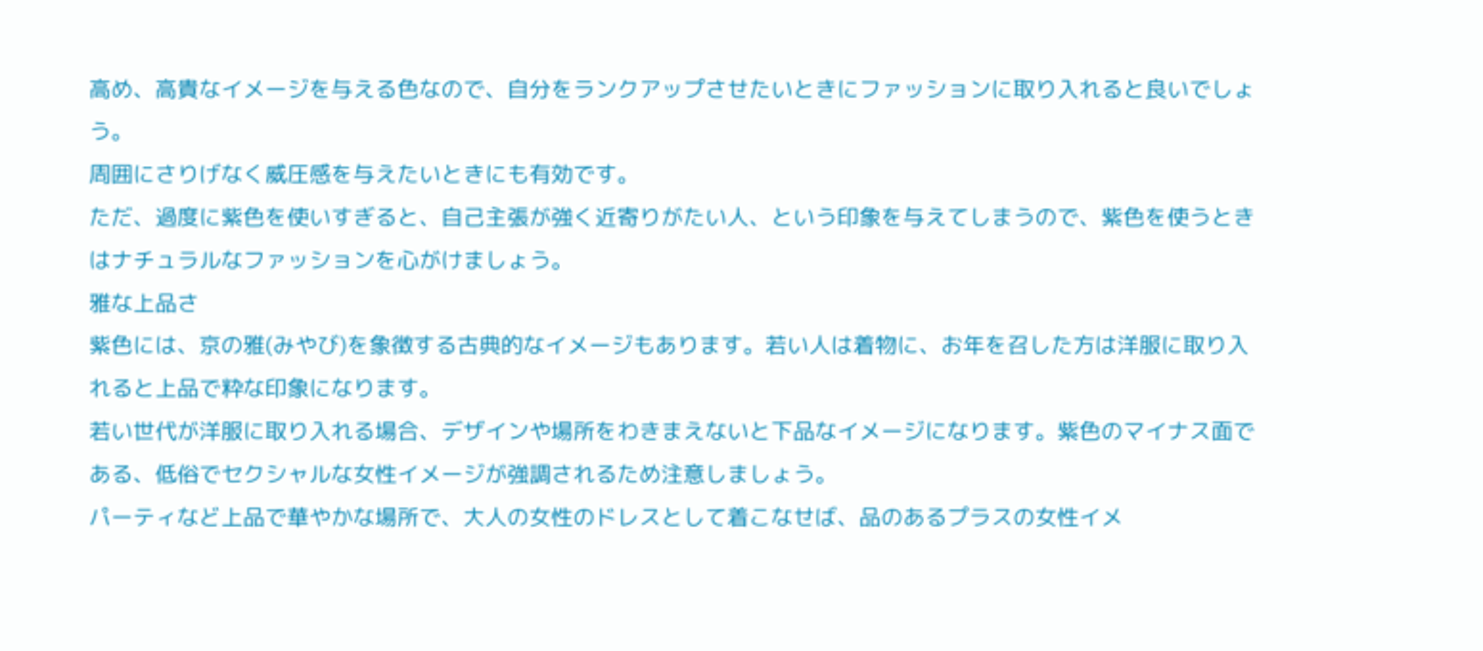高め、高貴なイメージを与える色なので、自分をランクアップさせたいときにファッションに取り入れると良いでしょう。
周囲にさりげなく威圧感を与えたいときにも有効です。
ただ、過度に紫色を使いすぎると、自己主張が強く近寄りがたい人、という印象を与えてしまうので、紫色を使うときはナチュラルなファッションを心がけましょう。
雅な上品さ
紫色には、京の雅(みやび)を象徴する古典的なイメージもあります。若い人は着物に、お年を召した方は洋服に取り入れると上品で粋な印象になります。
若い世代が洋服に取り入れる場合、デザインや場所をわきまえないと下品なイメージになります。紫色のマイナス面である、低俗でセクシャルな女性イメージが強調されるため注意しましょう。
パーティなど上品で華やかな場所で、大人の女性のドレスとして着こなせば、品のあるプラスの女性イメ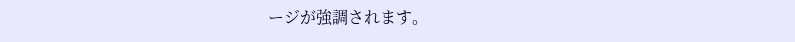ージが強調されます。